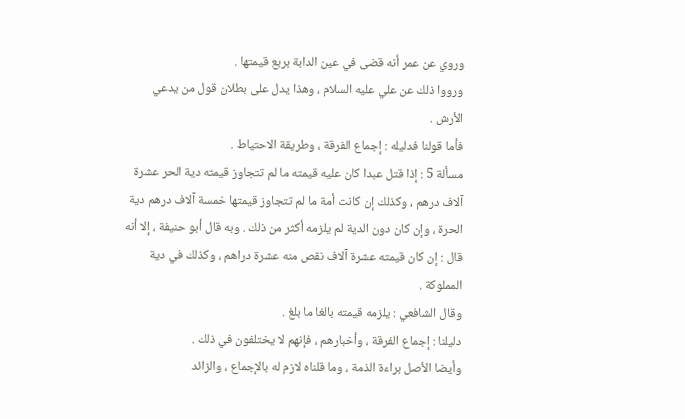وروي عن عمر أنه قضى في عين الدابة بربع قيمتها .
ورووا ذلك عن علي عليه السلام ، وهذا يدل على بطلان قول من يدعي
الأرش .
فأما قولنا فدليله : إجماع الفرقة ، وطريقة الاحتياط .
مسألة 5 : إذا قتل عبدا كان عليه قيمته ما لم تتجاوز قيمته دية الحر عشرة
آلاف درهم ، وكذلك إن كانت أمة ما لم تتجاوز قيمتها خمسة آلاف درهم دية
الحرة ، وإن كان دون الدية لم يلزمه أكثر من ذلك . وبه قال أبو حنيفة ، إلا أنه
قال : إن كان قيمته عشرة آلاف نقص منه عشرة دراهم ، وكذلك في دية
المملوكة .
وقال الشافعي : يلزمه قيمته بالغا ما بلغ .
دليلنا : إجماع الفرقة ، وأخبارهم ، فإنهم لا يختلفون في ذلك .
وأيضا الأصل براءة الذمة ، وما قلناه لازم له بالإجماع ، والزائد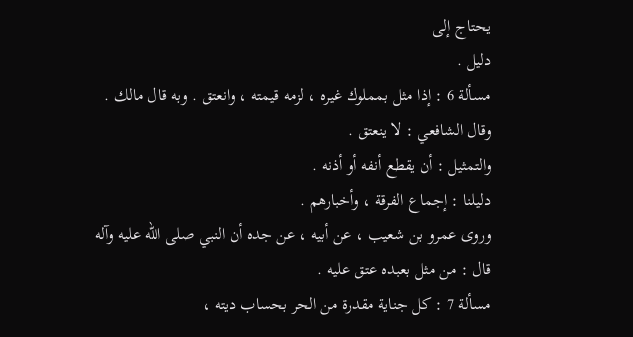يحتاج إلى
دليل .
مسألة 6 : إذا مثل بمملوك غيره ، لزمه قيمته ، وانعتق . وبه قال مالك .
وقال الشافعي : لا ينعتق .
والتمثيل : أن يقطع أنفه أو أذنه .
دليلنا : إجماع الفرقة ، وأخبارهم .
وروى عمرو بن شعيب ، عن أبيه ، عن جده أن النبي صلى الله عليه وآله
قال : من مثل بعبده عتق عليه .
مسألة 7 : كل جناية مقدرة من الحر بحساب ديته ،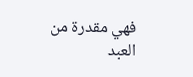فهي مقدرة من العبد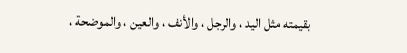بقيمته مثل اليد ، والرجل ، والأنف ، والعين ، والموضحة ،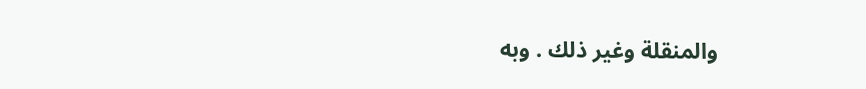والمنقلة وغير ذلك . وبه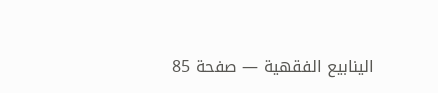الينابيع الفقهية — صفحة 85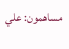مساهمون: علي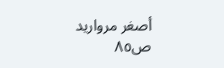أصغر مرواريد
ص٨٥